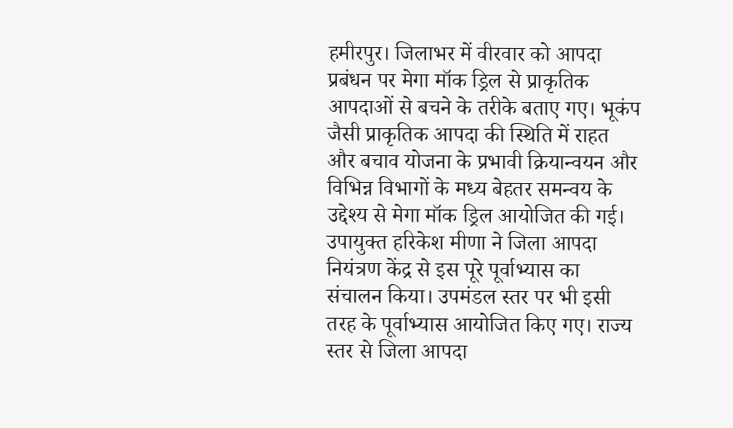हमीरपुर। जिलाभर में वीरवार को आपदा प्रबंधन पर मेगा मॉक ड्रिल से प्राकृतिक आपदाओं से बचने के तरीके बताए गए। भूकंप जैसी प्राकृतिक आपदा की स्थिति में राहत और बचाव योजना के प्रभावी क्रियान्वयन और विभिन्न विभागों के मध्य बेहतर समन्वय के उद्देश्य से मेगा मॉक ड्रिल आयोजित की गई। उपायुक्त हरिकेश मीणा ने जिला आपदा नियंत्रण केंद्र से इस पूरे पूर्वाभ्यास का संचालन किया। उपमंडल स्तर पर भी इसी तरह के पूर्वाभ्यास आयोजित किए गए। राज्य स्तर से जिला आपदा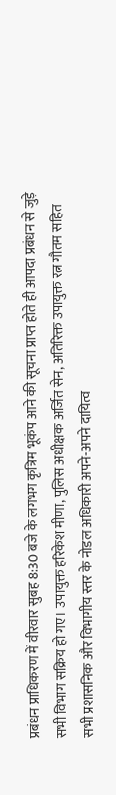प्रबंधन प्राधिकरण में वीरवार सुबह 8:30 बजे के लगभग कृत्रिम भूकंप आने की सूचना प्राप्त होते ही आपदा प्रबंधन से जुड़े सभी विभाग सक्रिय हो गए। उपायुक्त हरिकेश मीणा, पुलिस अधीक्षक अर्जित सेन, अतिरिक्त उपायुक्त रत्न गौतम सहित सभी प्रशासनिक और विभागीय स्तर के नोडल अधिकारी अपने-अपने दायित्व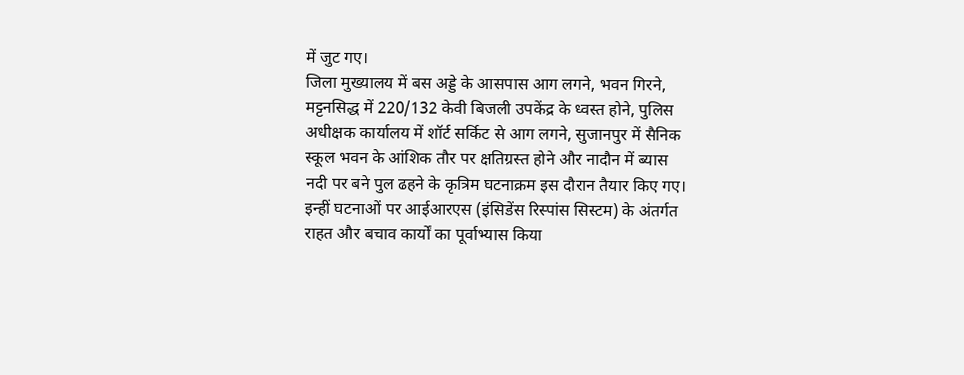में जुट गए।
जिला मुख्यालय में बस अड्डे के आसपास आग लगने, भवन गिरने, मट्टनसिद्ध में 220/132 केवी बिजली उपकेंद्र के ध्वस्त होने, पुलिस अधीक्षक कार्यालय में शॉर्ट सर्किट से आग लगने, सुजानपुर में सैनिक स्कूल भवन के आंशिक तौर पर क्षतिग्रस्त होने और नादौन में ब्यास नदी पर बने पुल ढहने के कृत्रिम घटनाक्रम इस दौरान तैयार किए गए। इन्हीं घटनाओं पर आईआरएस (इंसिडेंस रिस्पांस सिस्टम) के अंतर्गत राहत और बचाव कार्यों का पूर्वाभ्यास किया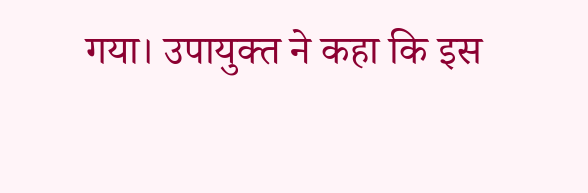गया। उपायुक्त ने कहा कि इस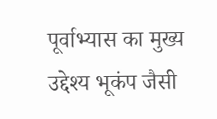पूर्वाभ्यास का मुख्य उद्देश्य भूकंप जैसी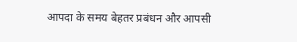आपदा के समय बेहतर प्रबंधन और आपसी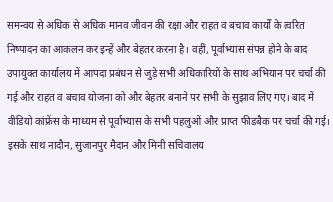समन्वय से अधिक से अधिक मानव जीवन की रक्षा और राहत व बचाव कार्यों के त्वरित निष्पादन का आकलन कर इन्हें और बेहतर करना है। वहीं, पूर्वाभ्यास संपन्न होने के बाद उपायुक्त कार्यालय में आपदा प्रबंधन से जुड़े सभी अधिकारियों के साथ अभियान पर चर्चा की गई और राहत व बचाव योजना को और बेहतर बनाने पर सभी के सुझाव लिए गए। बाद में वीडियो कांफ्रेंस के माध्यम से पूर्वाभ्यास के सभी पहलुओं और प्राप्त फीडबैक पर चर्चा की गई। इसके साथ नादौन, सुजानपुर मैदान और मिनी सचिवालय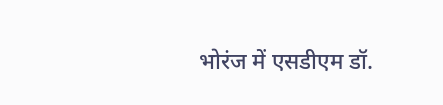भोरंज में एसडीएम डॉ.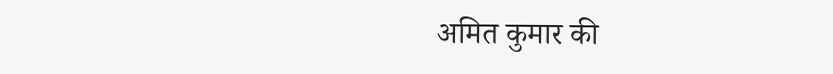अमित कुमार की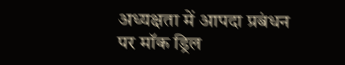अध्यक्षता में आपदा प्रबंधन पर मॉक ड्रिल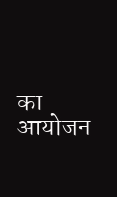का आयोजन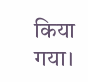किया गया।